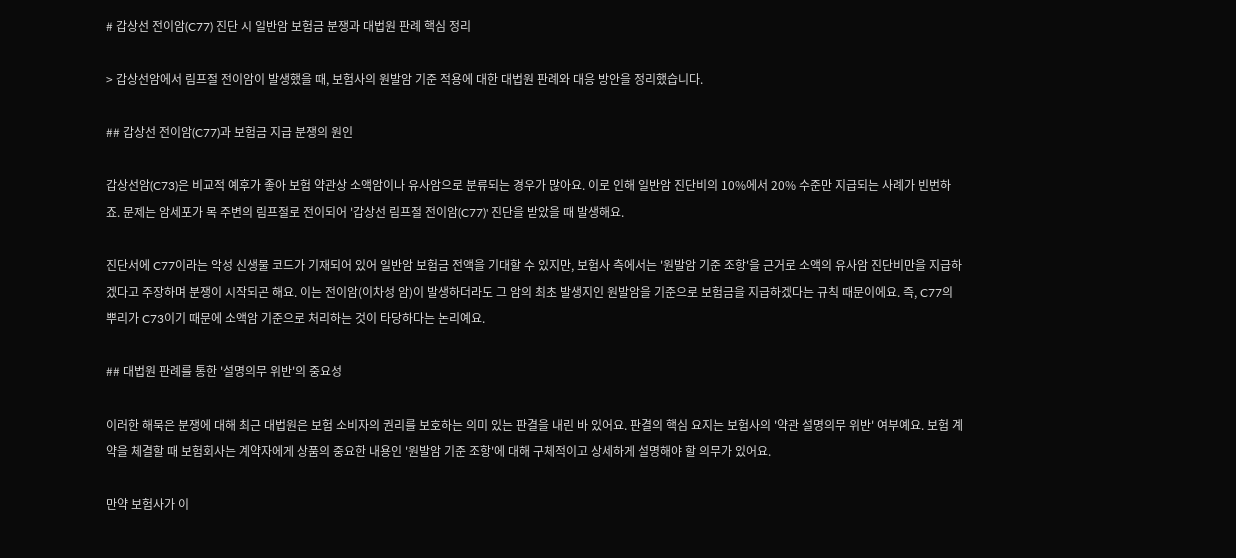# 갑상선 전이암(C77) 진단 시 일반암 보험금 분쟁과 대법원 판례 핵심 정리

> 갑상선암에서 림프절 전이암이 발생했을 때, 보험사의 원발암 기준 적용에 대한 대법원 판례와 대응 방안을 정리했습니다.

## 갑상선 전이암(C77)과 보험금 지급 분쟁의 원인

갑상선암(C73)은 비교적 예후가 좋아 보험 약관상 소액암이나 유사암으로 분류되는 경우가 많아요. 이로 인해 일반암 진단비의 10%에서 20% 수준만 지급되는 사례가 빈번하죠. 문제는 암세포가 목 주변의 림프절로 전이되어 '갑상선 림프절 전이암(C77)' 진단을 받았을 때 발생해요.

진단서에 C77이라는 악성 신생물 코드가 기재되어 있어 일반암 보험금 전액을 기대할 수 있지만, 보험사 측에서는 '원발암 기준 조항'을 근거로 소액의 유사암 진단비만을 지급하겠다고 주장하며 분쟁이 시작되곤 해요. 이는 전이암(이차성 암)이 발생하더라도 그 암의 최초 발생지인 원발암을 기준으로 보험금을 지급하겠다는 규칙 때문이에요. 즉, C77의 뿌리가 C73이기 때문에 소액암 기준으로 처리하는 것이 타당하다는 논리예요.

## 대법원 판례를 통한 '설명의무 위반'의 중요성

이러한 해묵은 분쟁에 대해 최근 대법원은 보험 소비자의 권리를 보호하는 의미 있는 판결을 내린 바 있어요. 판결의 핵심 요지는 보험사의 '약관 설명의무 위반' 여부예요. 보험 계약을 체결할 때 보험회사는 계약자에게 상품의 중요한 내용인 '원발암 기준 조항'에 대해 구체적이고 상세하게 설명해야 할 의무가 있어요.

만약 보험사가 이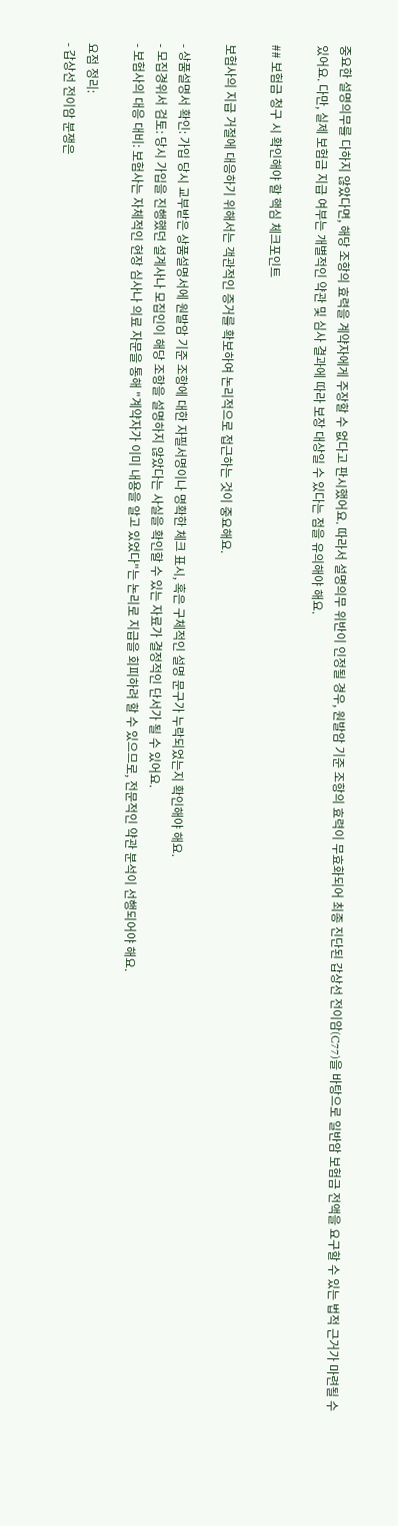중요한 설명의무를 다하지 않았다면, 해당 조항의 효력을 계약자에게 주장할 수 없다고 판시했어요. 따라서 설명의무 위반이 인정될 경우, 원발암 기준 조항의 효력이 무효화되어 최종 진단된 갑상선 전이암(C77)을 바탕으로 일반암 보험금 전액을 요구할 수 있는 법적 근거가 마련될 수 있어요. 다만, 실제 보험금 지급 여부는 개별적인 약관 및 심사 결과에 따라 보장 대상일 수 있다는 점을 유의해야 해요.

## 보험금 청구 시 확인해야 할 핵심 체크포인트

보험사의 지급 거절에 대응하기 위해서는 객관적인 증거를 확보하여 논리적으로 접근하는 것이 중요해요.

- 상품설명서 확인: 가입 당시 교부받은 상품설명서에 원발암 기준 조항에 대한 자필서명이나 명확한 체크 표시, 혹은 구체적인 설명 문구가 누락되었는지 확인해야 해요.
- 모집경위서 검토: 당시 가입을 진행했던 설계사나 모집인이 해당 조항을 설명하지 않았다는 사실을 확인할 수 있는 자료가 결정적인 단서가 될 수 있어요.
- 보험사의 대응 대비: 보험사는 자체적인 현장 심사나 의료 자문을 통해 "계약자가 이미 내용을 알고 있었다"는 논리로 지급을 회피하려 할 수 있으므로, 전문적인 약관 분석이 선행되어야 해요.

요점 정리:
- 갑상선 전이암 분쟁은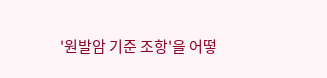'원발암 기준 조항'을 어떻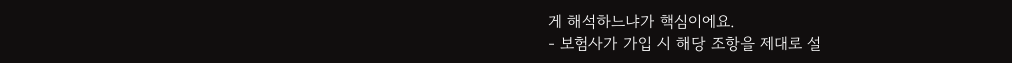게 해석하느냐가 핵심이에요.
- 보험사가 가입 시 해당 조항을 제대로 설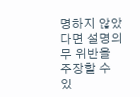명하지 않았다면 설명의무 위반을 주장할 수 있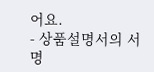어요.
- 상품설명서의 서명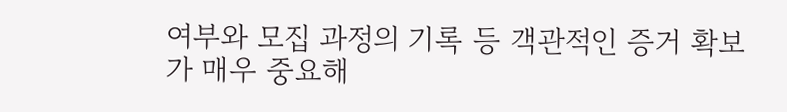여부와 모집 과정의 기록 등 객관적인 증거 확보가 매우 중요해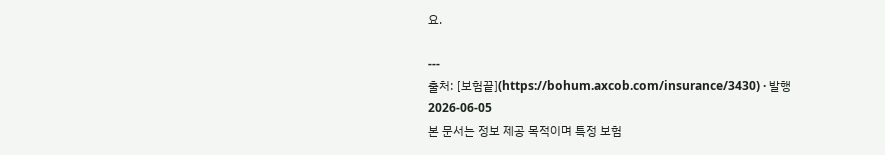요.

---
출처: [보험끝](https://bohum.axcob.com/insurance/3430) · 발행 2026-06-05
본 문서는 정보 제공 목적이며 특정 보험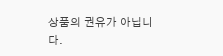상품의 권유가 아닙니다.